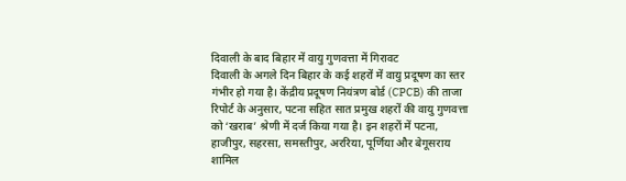दिवाली के बाद बिहार में वायु गुणवत्ता में गिरावट
दिवाली के अगले दिन बिहार के कई शहरों में वायु प्रदूषण का स्तर गंभीर हो गया है। केंद्रीय प्रदूषण नियंत्रण बोर्ड (CPCB) की ताजा रिपोर्ट के अनुसार, पटना सहित सात प्रमुख शहरों की वायु गुणवत्ता को ‘खराब’ श्रेणी में दर्ज किया गया है। इन शहरों में पटना, हाजीपुर, सहरसा, समस्तीपुर, अररिया, पूर्णिया और बेगूसराय शामिल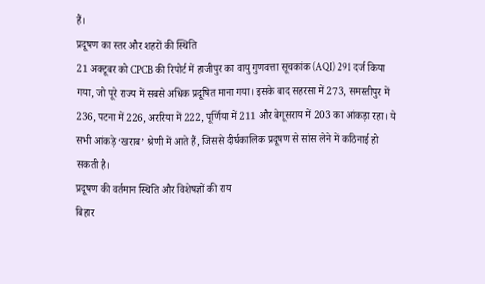हैं।
प्रदूषण का स्तर और शहरों की स्थिति
21 अक्टूबर को CPCB की रिपोर्ट में हाजीपुर का वायु गुणवत्ता सूचकांक (AQI) 291 दर्ज किया गया, जो पूरे राज्य में सबसे अधिक प्रदूषित माना गया। इसके बाद सहरसा में 273, समस्तीपुर में 236, पटना में 226, अररिया में 222, पूर्णिया में 211 और बेगूसराय में 203 का आंकड़ा रहा। ये सभी आंकड़े ‘खराब’ श्रेणी में आते हैं, जिससे दीर्घकालिक प्रदूषण से सांस लेने में कठिनाई हो सकती है।
प्रदूषण की वर्तमान स्थिति और विशेषज्ञों की राय
बिहार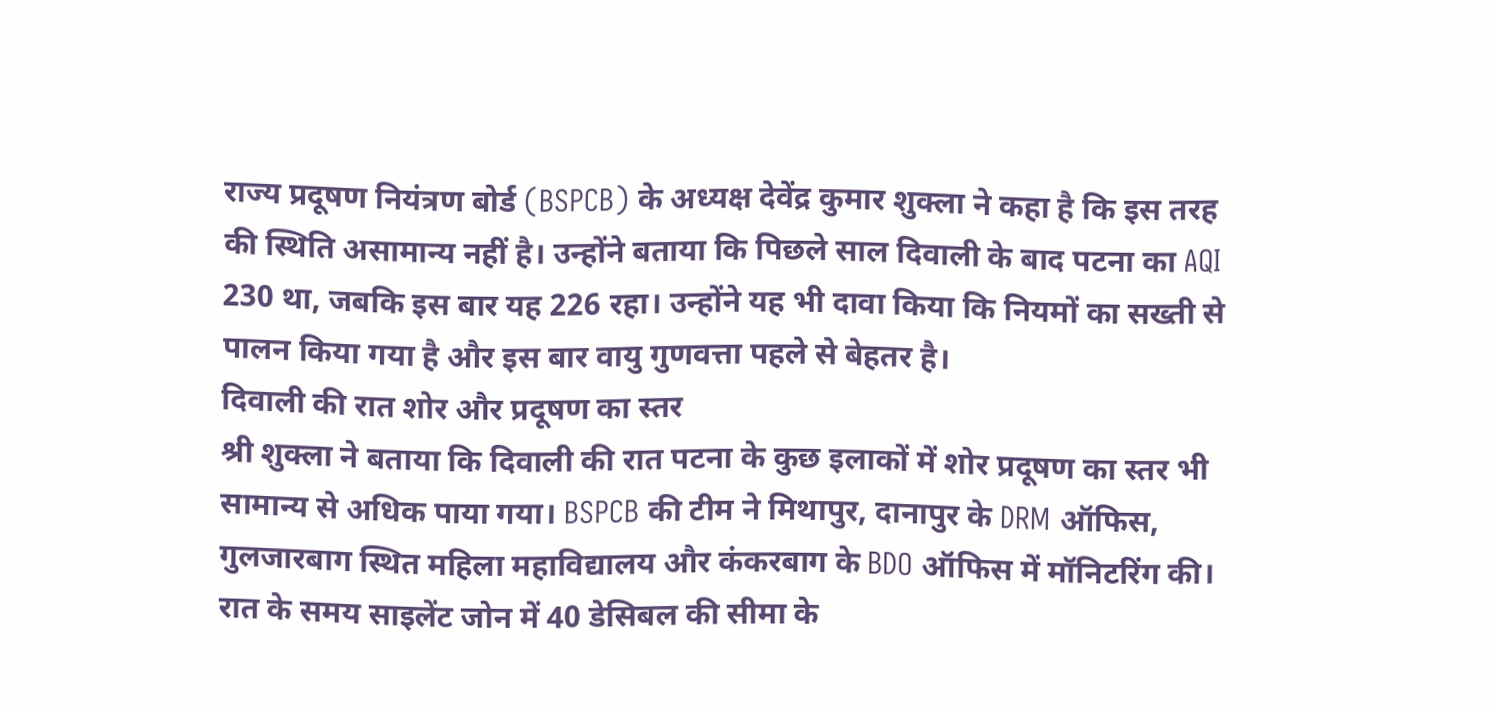राज्य प्रदूषण नियंत्रण बोर्ड (BSPCB) के अध्यक्ष देवेंद्र कुमार शुक्ला ने कहा है कि इस तरह की स्थिति असामान्य नहीं है। उन्होंने बताया कि पिछले साल दिवाली के बाद पटना का AQI 230 था, जबकि इस बार यह 226 रहा। उन्होंने यह भी दावा किया कि नियमों का सख्ती से पालन किया गया है और इस बार वायु गुणवत्ता पहले से बेहतर है।
दिवाली की रात शोर और प्रदूषण का स्तर
श्री शुक्ला ने बताया कि दिवाली की रात पटना के कुछ इलाकों में शोर प्रदूषण का स्तर भी सामान्य से अधिक पाया गया। BSPCB की टीम ने मिथापुर, दानापुर के DRM ऑफिस, गुलजारबाग स्थित महिला महाविद्यालय और कंकरबाग के BDO ऑफिस में मॉनिटरिंग की। रात के समय साइलेंट जोन में 40 डेसिबल की सीमा के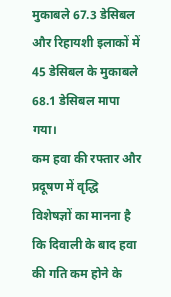मुकाबले 67.3 डेसिबल और रिहायशी इलाकों में 45 डेसिबल के मुकाबले 68.1 डेसिबल मापा गया।
कम हवा की रफ्तार और प्रदूषण में वृद्धि
विशेषज्ञों का मानना है कि दिवाली के बाद हवा की गति कम होने के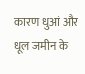कारण धुआं और धूल जमीन के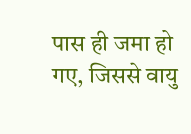पास ही जमा हो गए, जिससे वायु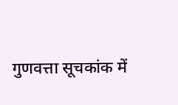गुणवत्ता सूचकांक में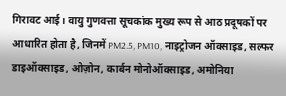गिरावट आई। वायु गुणवत्ता सूचकांक मुख्य रूप से आठ प्रदूषकों पर आधारित होता है, जिनमें PM2.5, PM10, नाइट्रोजन ऑक्साइड, सल्फर डाइऑक्साइड, ओज़ोन, कार्बन मोनोऑक्साइड, अमोनिया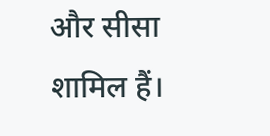और सीसा शामिल हैं।